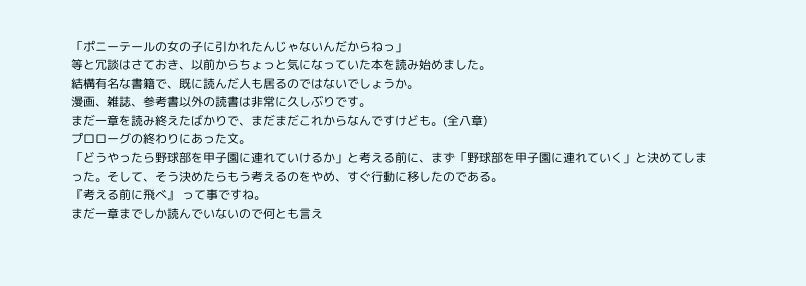「ポニーテールの女の子に引かれたんじゃないんだからねっ」
等と冗談はさておき、以前からちょっと気になっていた本を読み始めました。
結構有名な書籍で、既に読んだ人も居るのではないでしょうか。
漫画、雑誌、参考書以外の読書は非常に久しぶりです。
まだ一章を読み終えたばかりで、まだまだこれからなんですけども。(全八章)
プロローグの終わりにあった文。
「どうやったら野球部を甲子園に連れていけるか」と考える前に、まず「野球部を甲子園に連れていく」と決めてしまった。そして、そう決めたらもう考えるのをやめ、すぐ行動に移したのである。
『考える前に飛べ』 って事ですね。
まだ一章までしか読んでいないので何とも言え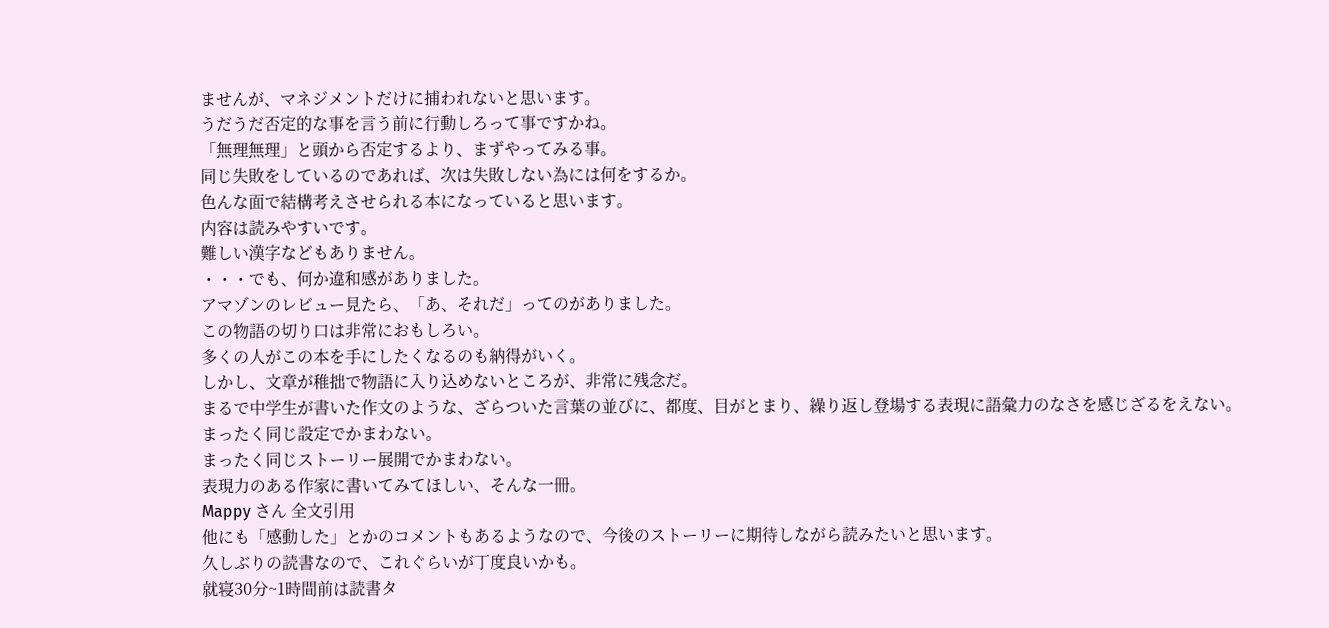ませんが、マネジメントだけに捕われないと思います。
うだうだ否定的な事を言う前に行動しろって事ですかね。
「無理無理」と頭から否定するより、まずやってみる事。
同じ失敗をしているのであれば、次は失敗しない為には何をするか。
色んな面で結構考えさせられる本になっていると思います。
内容は読みやすいです。
難しい漢字などもありません。
・・・でも、何か違和感がありました。
アマゾンのレビュー見たら、「あ、それだ」ってのがありました。
この物語の切り口は非常におもしろい。
多くの人がこの本を手にしたくなるのも納得がいく。
しかし、文章が稚拙で物語に入り込めないところが、非常に残念だ。
まるで中学生が書いた作文のような、ざらついた言葉の並びに、都度、目がとまり、繰り返し登場する表現に語彙力のなさを感じざるをえない。
まったく同じ設定でかまわない。
まったく同じストーリー展開でかまわない。
表現力のある作家に書いてみてほしい、そんな一冊。
Mappy さん 全文引用
他にも「感動した」とかのコメントもあるようなので、今後のストーリーに期待しながら読みたいと思います。
久しぶりの読書なので、これぐらいが丁度良いかも。
就寝30分~1時間前は読書タ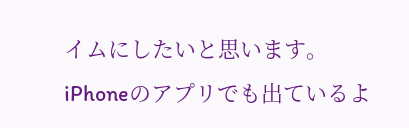イムにしたいと思います。
iPhoneのアプリでも出ているよ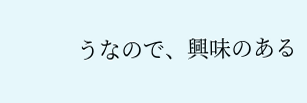うなので、興味のある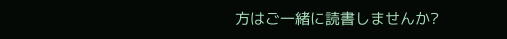方はご一緒に読書しませんか?